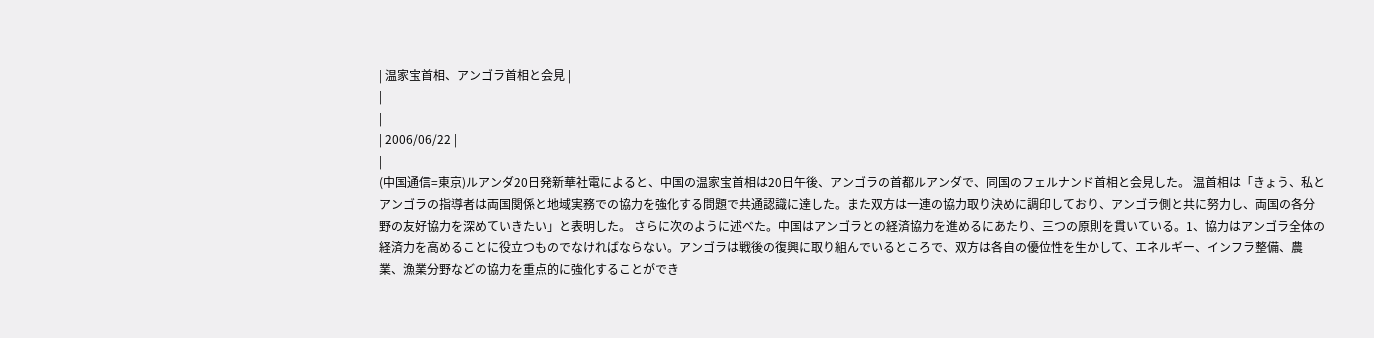| 温家宝首相、アンゴラ首相と会見 |
|
|
| 2006/06/22 |
|
(中国通信=東京)ルアンダ20日発新華社電によると、中国の温家宝首相は20日午後、アンゴラの首都ルアンダで、同国のフェルナンド首相と会見した。 温首相は「きょう、私とアンゴラの指導者は両国関係と地域実務での協力を強化する問題で共通認識に達した。また双方は一連の協力取り決めに調印しており、アンゴラ側と共に努力し、両国の各分野の友好協力を深めていきたい」と表明した。 さらに次のように述べた。中国はアンゴラとの経済協力を進めるにあたり、三つの原則を貫いている。1、協力はアンゴラ全体の経済力を高めることに役立つものでなければならない。アンゴラは戦後の復興に取り組んでいるところで、双方は各自の優位性を生かして、エネルギー、インフラ整備、農業、漁業分野などの協力を重点的に強化することができ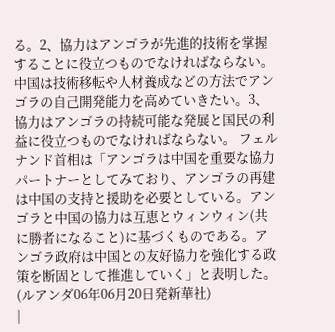る。2、協力はアンゴラが先進的技術を掌握することに役立つものでなければならない。中国は技術移転や人材養成などの方法でアンゴラの自己開発能力を高めていきたい。3、協力はアンゴラの持続可能な発展と国民の利益に役立つものでなければならない。 フェルナンド首相は「アンゴラは中国を重要な協力パートナーとしてみており、アンゴラの再建は中国の支持と援助を必要としている。アンゴラと中国の協力は互恵とウィンウィン(共に勝者になること)に基づくものである。アンゴラ政府は中国との友好協力を強化する政策を断固として推進していく」と表明した。 (ルアンダ06年06月20日発新華社)
|